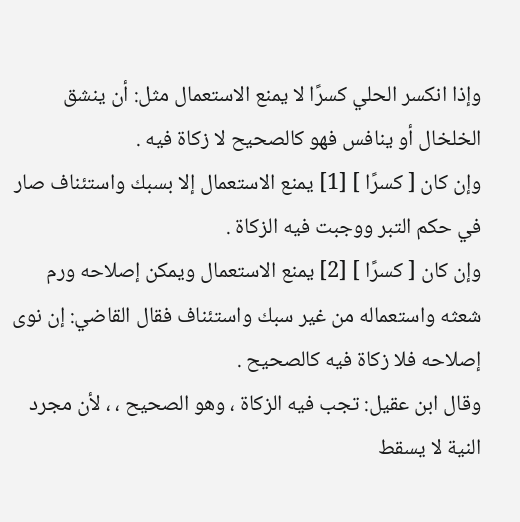وإذا انكسر الحلي كسرًا لا يمنع الاستعمال مثل: أن ينشق الخلخال أو ينافس فهو كالصحيح لا زكاة فيه .
وإن كان [ كسرًا ] [1] يمنع الاستعمال إلا بسبك واستئناف صار في حكم التبر ووجبت فيه الزكاة .
وإن كان [ كسرًا ] [2] يمنع الاستعمال ويمكن إصلاحه ورم شعثه واستعماله من غير سبك واستئناف فقال القاضي: إن نوى إصلاحه فلا زكاة فيه كالصحيح .
وقال ابن عقيل: تجب فيه الزكاة ، وهو الصحيح ، ، لأن مجرد النية لا يسقط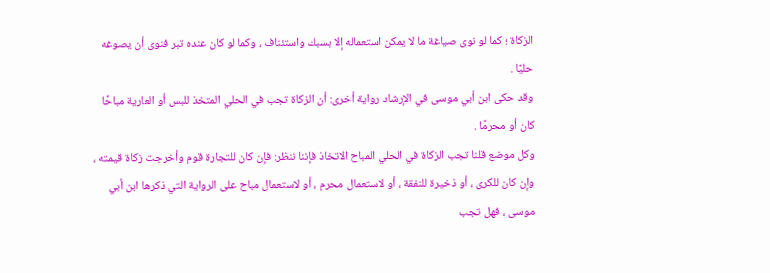الزكاة ؛ كما لو نوى صياغة ما لا يمكن استعماله إلا بسبك واستئناف ، وكما لو كان عنده تبر فنوى أن يصوغه حليًا .
وقد حكى ابن أبي موسى في الإرشاد رواية أخرى: أن الزكاة تجب في الحلي المتخذ للبس أو العارية مباحًا كان أو محرمًا .
وكل موضع قلنا تجب الزكاة في الحلي المباح الاتخاذ فإننا ننظر: فإن كان للتجارة قوم وأخرجت زكاة قيمته ، وإن كان للكرى ، أو ذخيرة للنفقة ، أو لاستعمال محرم ، أو لاستعمال مباح على الرواية التي ذكرها ابن أبي موسى ، فهل تجب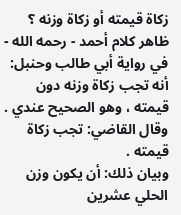زكاة قيمته أو زكاة وزنه ؟ ظاهر كلام أحمد - رحمه الله - في رواية أبي طالب وحنبل: أنه تجب زكاة وزنه دون قيمته ، وهو الصحيح عندي .
وقال القاضي: تجب زكاة قيمته .
وبيان ذلك: أن يكون وزن الحلي عشرين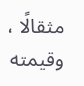مثقالًا ، وقيمته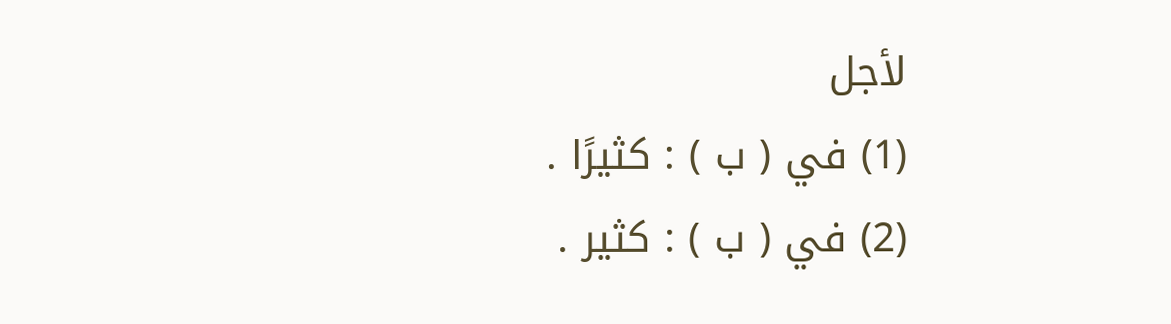لأجل
(1) في ( ب ) : كثيرًا .
(2) في ( ب ) : كثير .